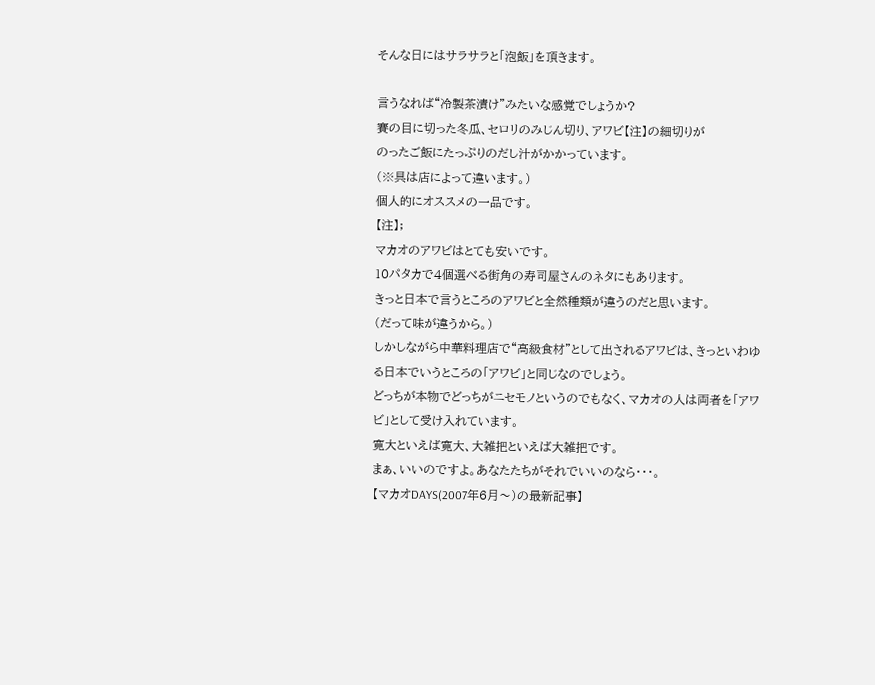そんな日にはサラサラと「泡飯」を頂きます。

言うなれば“冷製茶漬け”みたいな感覚でしょうか?
賽の目に切った冬瓜、セロリのみじん切り、アワビ【注】の細切りが
のったご飯にたっぷりのだし汁がかかっています。
(※具は店によって違います。)
個人的にオススメの一品です。
【注】;
マカオのアワビはとても安いです。
10パタカで4個選べる街角の寿司屋さんのネタにもあります。
きっと日本で言うところのアワビと全然種類が違うのだと思います。
(だって味が違うから。)
しかしながら中華料理店で“高級食材”として出されるアワビは、きっといわゆる日本でいうところの「アワビ」と同じなのでしょう。
どっちが本物でどっちがニセモノというのでもなく、マカオの人は両者を「アワビ」として受け入れています。
寛大といえば寛大、大雑把といえば大雑把です。
まぁ、いいのですよ。あなたたちがそれでいいのなら・・・。
【マカオDAYS(2007年6月〜)の最新記事】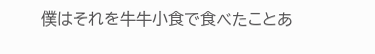僕はそれを牛牛小食で食べたことあ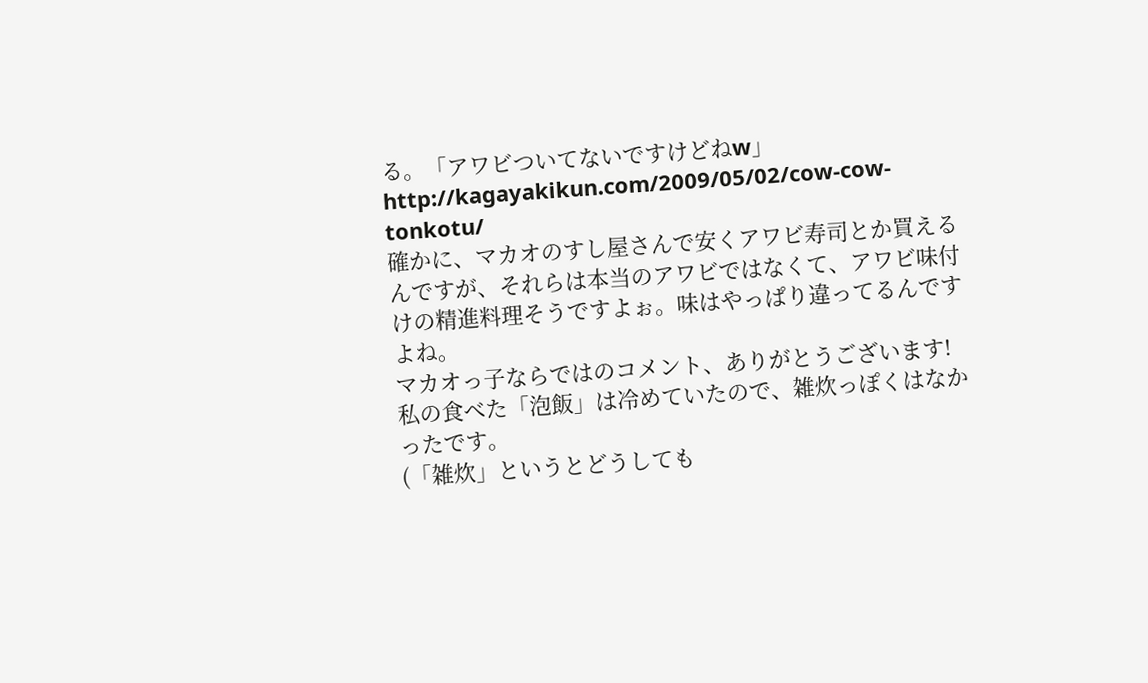る。「アワビついてないですけどねw」
http://kagayakikun.com/2009/05/02/cow-cow-tonkotu/
確かに、マカオのすし屋さんで安くアワビ寿司とか買えるんですが、それらは本当のアワビではなくて、アワビ味付けの精進料理そうですよぉ。味はやっぱり違ってるんですよね。
マカオっ子ならではのコメント、ありがとうございます!
私の食べた「泡飯」は冷めていたので、雑炊っぽくはなかったです。
(「雑炊」というとどうしても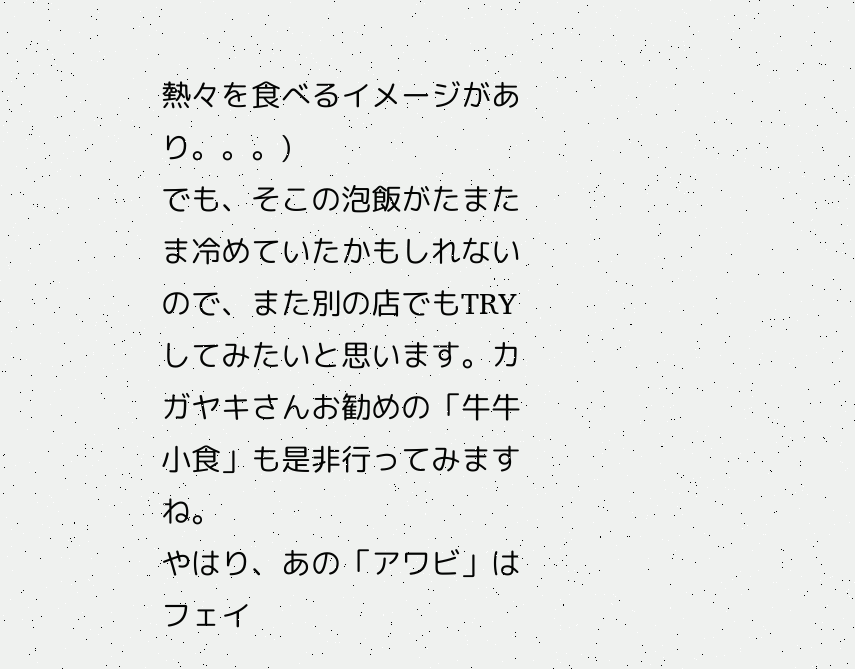熱々を食べるイメージがあり。。。)
でも、そこの泡飯がたまたま冷めていたかもしれないので、また別の店でもTRYしてみたいと思います。カガヤキさんお勧めの「牛牛小食」も是非行ってみますね。
やはり、あの「アワビ」はフェイ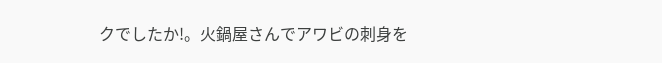クでしたか!。火鍋屋さんでアワビの刺身を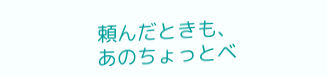頼んだときも、あのちょっとベ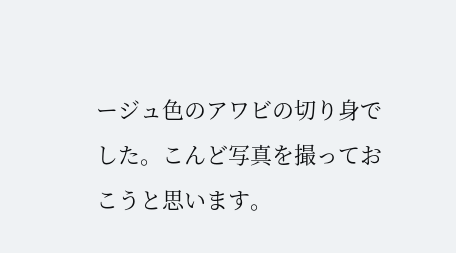ージュ色のアワビの切り身でした。こんど写真を撮っておこうと思います。